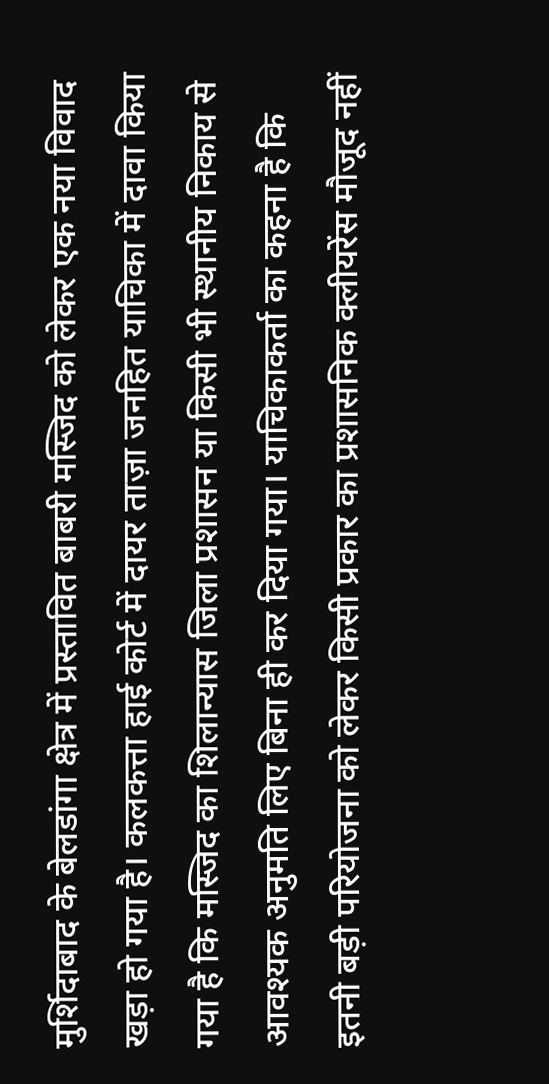मुर्शिदाबाद के बेलडांगा क्षेत्र में प्रस्तावित बाबरी मस्जिद को लेकर एक नया विवाद खड़ा हो गया है। कलकत्ता हाई कोर्ट में दायर ताज़ा जनहित याचिका में दावा किया गया है कि मस्जिद का शिलान्यास जिला प्रशासन या किसी भी स्थानीय निकाय से आवश्यक अनुमति लिए बिना ही कर दिया गया। याचिकाकर्ता का कहना है कि इतनी बड़ी परियोजना को लेकर किसी प्रकार का प्रशासनिक क्लीयरेंस मौजूद नहीं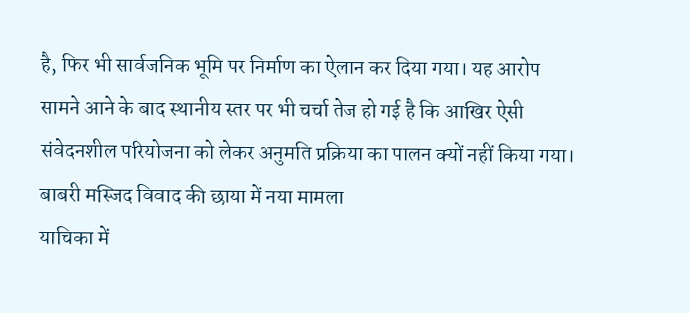है, फिर भी सार्वजनिक भूमि पर निर्माण का ऐलान कर दिया गया। यह आरोप सामने आने के बाद स्थानीय स्तर पर भी चर्चा तेज हो गई है कि आखिर ऐसी संवेदनशील परियोजना को लेकर अनुमति प्रक्रिया का पालन क्यों नहीं किया गया।
बाबरी मस्जिद विवाद की छाया में नया मामला
याचिका में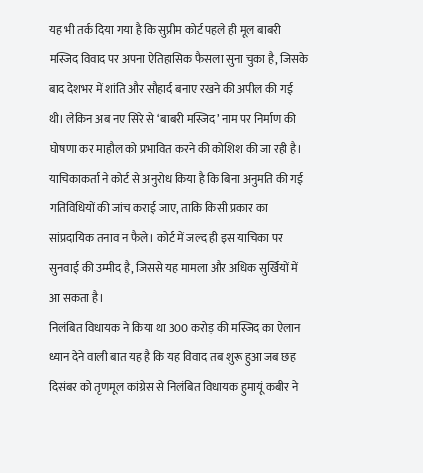यह भी तर्क दिया गया है कि सुप्रीम कोर्ट पहले ही मूल बाबरी मस्जिद विवाद पर अपना ऐतिहासिक फैसला सुना चुका है, जिसके बाद देशभर में शांति और सौहार्द बनाए रखने की अपील की गई थी। लेकिन अब नए सिरे से ‘बाबरी मस्जिद’ नाम पर निर्माण की घोषणा कर माहौल को प्रभावित करने की कोशिश की जा रही है। याचिकाकर्ता ने कोर्ट से अनुरोध किया है कि बिना अनुमति की गई गतिविधियों की जांच कराई जाए, ताकि किसी प्रकार का सांप्रदायिक तनाव न फैले। कोर्ट में जल्द ही इस याचिका पर सुनवाई की उम्मीद है, जिससे यह मामला और अधिक सुर्खियों में आ सकता है।
निलंबित विधायक ने किया था 300 करोड़ की मस्जिद का ऐलान
ध्यान देने वाली बात यह है कि यह विवाद तब शुरू हुआ जब छह दिसंबर को तृणमूल कांग्रेस से निलंबित विधायक हुमायूं कबीर ने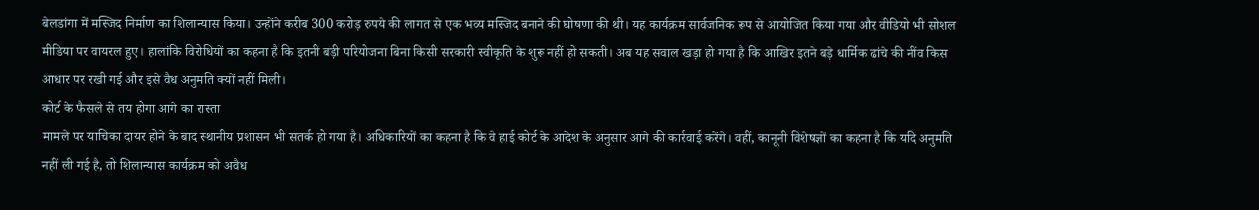बेलडांगा में मस्जिद निर्माण का शिलान्यास किया। उन्होंने करीब 300 करोड़ रुपये की लागत से एक भव्य मस्जिद बनाने की घोषणा की थी। यह कार्यक्रम सार्वजनिक रूप से आयोजित किया गया और वीडियो भी सोशल मीडिया पर वायरल हुए। हालांकि विरोधियों का कहना है कि इतनी बड़ी परियोजना बिना किसी सरकारी स्वीकृति के शुरू नहीं हो सकती। अब यह सवाल खड़ा हो गया है कि आखिर इतने बड़े धार्मिक ढांचे की नींव किस आधार पर रखी गई और इसे वैध अनुमति क्यों नहीं मिली।
कोर्ट के फैसले से तय होगा आगे का रास्ता
मामले पर याचिका दायर होने के बाद स्थानीय प्रशासन भी सतर्क हो गया है। अधिकारियों का कहना है कि वे हाई कोर्ट के आदेश के अनुसार आगे की कार्रवाई करेंगे। वहीं, कानूनी विशेषज्ञों का कहना है कि यदि अनुमति नहीं ली गई है, तो शिलान्यास कार्यक्रम को अवैध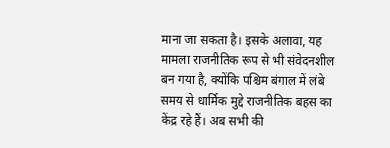माना जा सकता है। इसके अलावा, यह मामला राजनीतिक रूप से भी संवेदनशील बन गया है, क्योंकि पश्चिम बंगाल में लंबे समय से धार्मिक मुद्दे राजनीतिक बहस का केंद्र रहे हैं। अब सभी की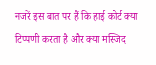नजरें इस बात पर हैं कि हाई कोर्ट क्या टिप्पणी करता है और क्या मस्जिद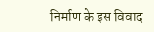निर्माण के इस विवाद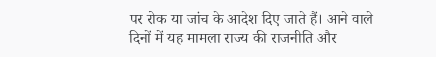पर रोक या जांच के आदेश दिए जाते हैं। आने वाले दिनों में यह मामला राज्य की राजनीति और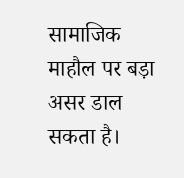सामाजिक माहौल पर बड़ा असर डाल सकता है।